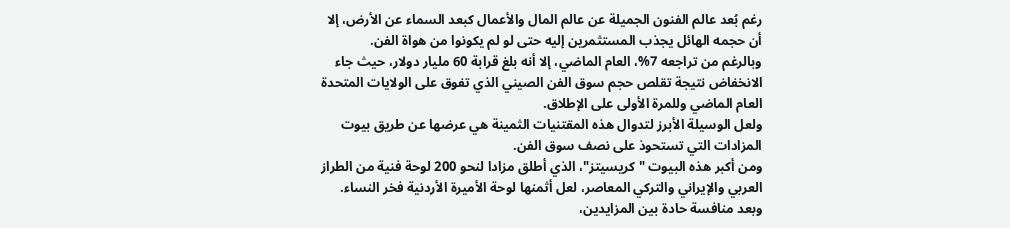رغم بُعد عالم الفنون الجميلة عن عالم المال والأعمال كبعد السماء عن الأرض، إلا أن حجمه الهائل يجذب المستثمرين إليه حتى لو لم يكونوا من هواة الفن.
وبالرغم من تراجعه 7%، العام الماضي، إلا أنه بلغ قرابة 60 مليار دولار، حيث جاء الانخفاض نتيجة تقلص حجم سوق الفن الصيني الذي تفوق على الولايات المتحدة العام الماضي وللمرة الأولى على الإطلاق.
ولعل الوسيلة الأبرز لتدوال هذه المقتنيات الثمينة هي عرضها عن طريق بيوت المزادات التي تستحوذ على نصف سوق الفن.
ومن أكبر هذه البيوت "كريسيتز"، الذي أطلق مزادا لنحو 200 لوحة فنية من الطراز العربي والإيراني والتركي المعاصر، لعل أثمنها لوحة الأميرة الأردنية فخر النساء.
وبعد منافسة حادة بين المزايدين،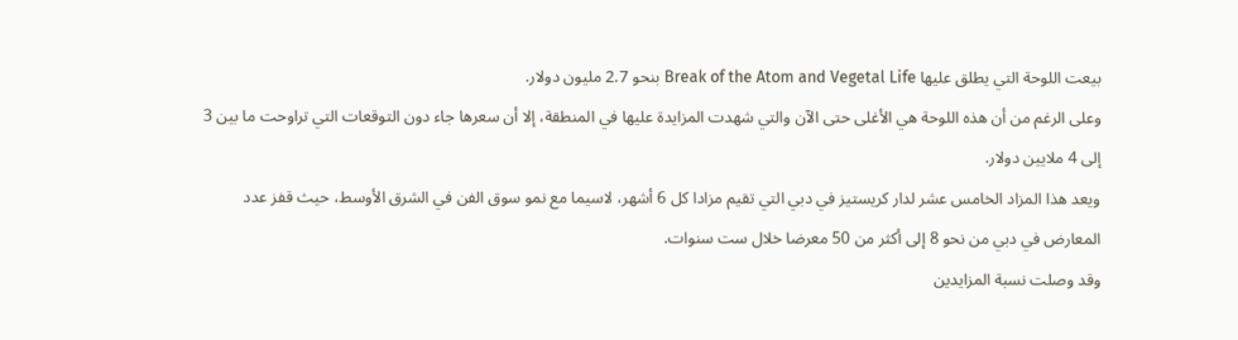بيعت اللوحة التي يطلق عليها Break of the Atom and Vegetal Life بنحو 2.7 مليون دولار.
وعلى الرغم من أن هذه اللوحة هي الأغلى حتى الآن والتي شهدت المزايدة عليها في المنطقة، إلا أن سعرها جاء دون التوقعات التي تراوحت ما بين 3 إلى 4 ملايين دولار.
ويعد هذا المزاد الخامس عشر لدار كريستيز في دبي التي تقيم مزادا كل 6 أشهر، لاسيما مع نمو سوق الفن في الشرق الأوسط، حيث قفز عدد المعارض في دبي من نحو 8 إلى أكثر من 50 معرضا خلال ست سنوات.
وقد وصلت نسبة المزايدين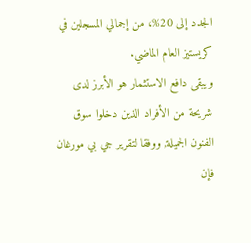الجدد إلى 20%، من إجمالي المسجلين في كريستيز العام الماضي.
ويبقى دافع الاستثمار هو الأبرز لدى شريحة من الأفراد الذين دخلوا سوق الفنون الجميلة, ووفقا لتقرير جي بي مورغان فإن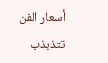أسعار الفن تتذبذب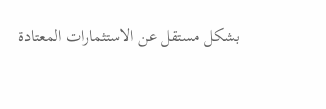بشكل مستقل عن الاستثمارات المعتادة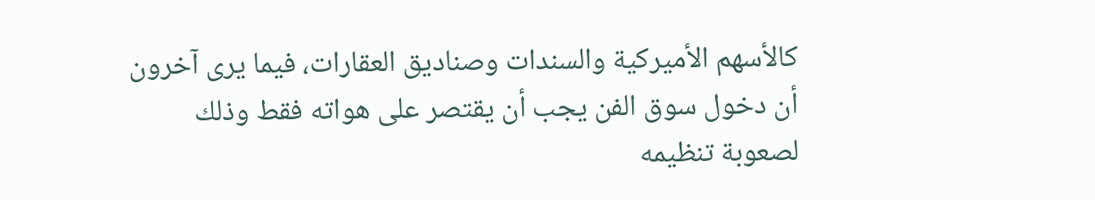كالأسهم الأميركية والسندات وصناديق العقارات، فيما يرى آخرون أن دخول سوق الفن يجب أن يقتصر على هواته فقط وذلك لصعوبة تنظيمه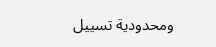ومحدودية تسييل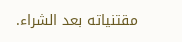مقتنياته بعد الشراء.